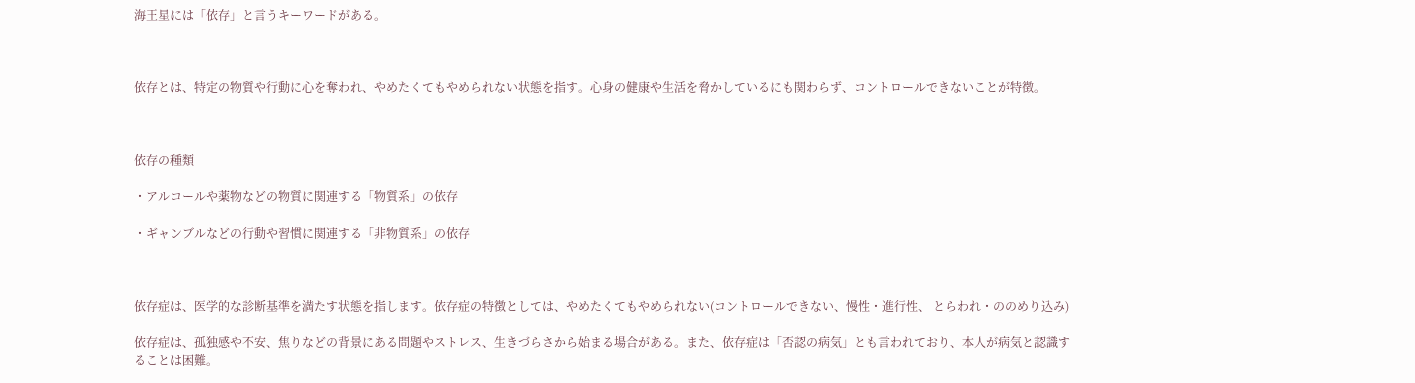海王星には「依存」と言うキーワードがある。



依存とは、特定の物質や行動に心を奪われ、やめたくてもやめられない状態を指す。心身の健康や生活を脅かしているにも関わらず、コントロールできないことが特徴。



依存の種類

・アルコールや薬物などの物質に関連する「物質系」の依存

・ギャンブルなどの行動や習慣に関連する「非物質系」の依存



依存症は、医学的な診断基準を満たす状態を指します。依存症の特徴としては、やめたくてもやめられない(コントロールできない、慢性・進行性、 とらわれ・ののめり込み)

依存症は、孤独感や不安、焦りなどの背景にある問題やストレス、生きづらさから始まる場合がある。また、依存症は「否認の病気」とも言われており、本人が病気と認識することは困難。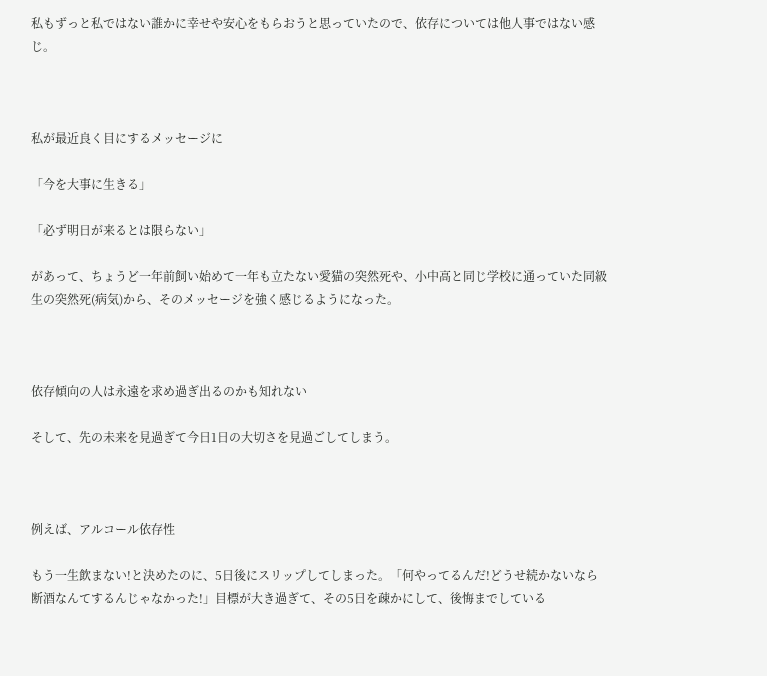私もずっと私ではない誰かに幸せや安心をもらおうと思っていたので、依存については他人事ではない感じ。



私が最近良く目にするメッセージに

「今を大事に生きる」

「必ず明日が来るとは限らない」

があって、ちょうど一年前飼い始めて一年も立たない愛猫の突然死や、小中高と同じ学校に通っていた同級生の突然死(病気)から、そのメッセージを強く感じるようになった。



依存傾向の人は永遠を求め過ぎ出るのかも知れない

そして、先の未来を見過ぎて今日1日の大切さを見過ごしてしまう。



例えば、アルコール依存性

もう一生飲まない!と決めたのに、5日後にスリップしてしまった。「何やってるんだ!どうせ続かないなら断酒なんてするんじゃなかった!」目標が大き過ぎて、その5日を疎かにして、後悔までしている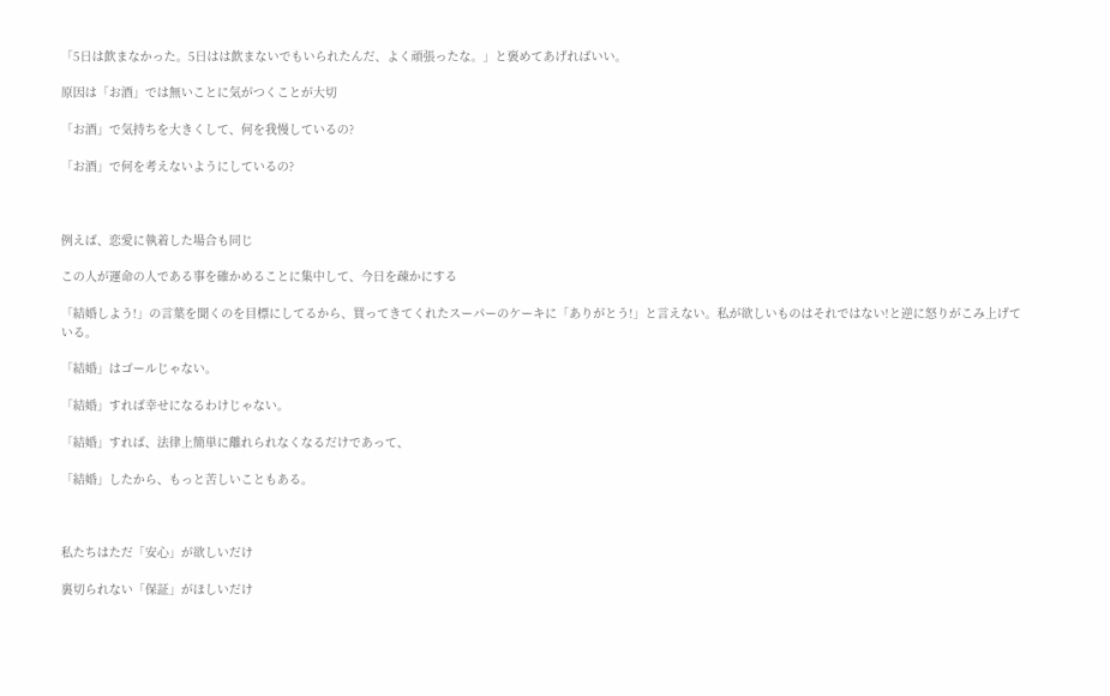「5日は飲まなかった。5日はは飲まないでもいられたんだ、よく頑張ったな。」と褒めてあげればいい。

原因は「お酒」では無いことに気がつくことが大切

「お酒」で気持ちを大きくして、何を我慢しているの?

「お酒」で何を考えないようにしているの?



例えば、恋愛に執着した場合も同じ

この人が運命の人である事を確かめることに集中して、今日を疎かにする

「結婚しよう!」の言葉を聞くのを目標にしてるから、買ってきてくれたスーパーのケーキに「ありがとう!」と言えない。私が欲しいものはそれではない!と逆に怒りがこみ上げている。

「結婚」はゴールじゃない。

「結婚」すれば幸せになるわけじゃない。

「結婚」すれば、法律上簡単に離れられなくなるだけであって、

「結婚」したから、もっと苦しいこともある。



私たちはただ「安心」が欲しいだけ

裏切られない「保証」がほしいだけ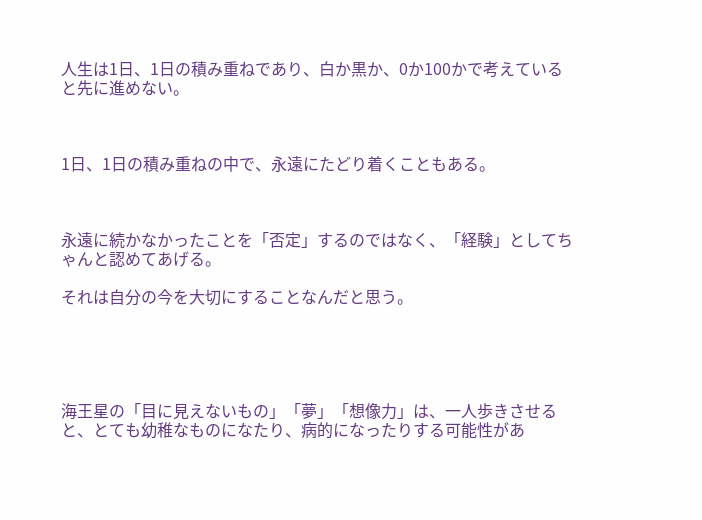人生は1日、1日の積み重ねであり、白か黒か、0か100かで考えていると先に進めない。



1日、1日の積み重ねの中で、永遠にたどり着くこともある。



永遠に続かなかったことを「否定」するのではなく、「経験」としてちゃんと認めてあげる。

それは自分の今を大切にすることなんだと思う。





海王星の「目に見えないもの」「夢」「想像力」は、一人歩きさせると、とても幼稚なものになたり、病的になったりする可能性があ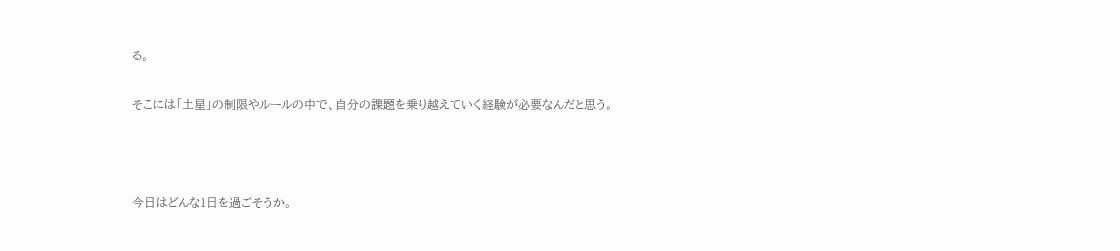る。

そこには「土星」の制限やルールの中で、自分の課題を乗り越えていく経験が必要なんだと思う。



今日はどんな1日を過ごそうか。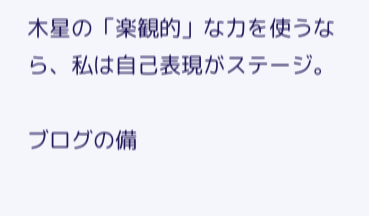木星の「楽観的」な力を使うなら、私は自己表現がステージ。

ブログの備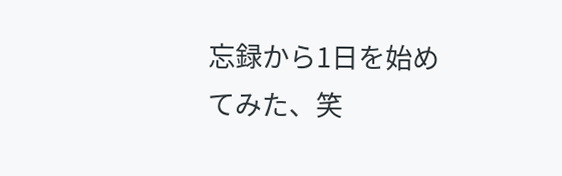忘録から1日を始めてみた、笑